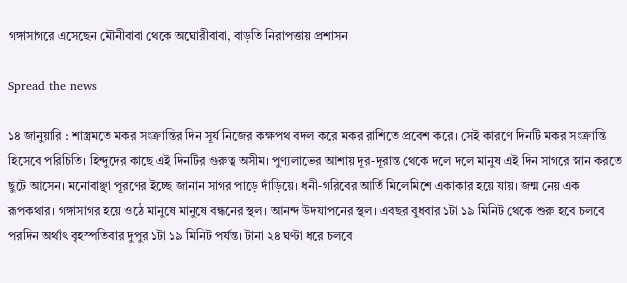গঙ্গাসাগরে এসেছেন মৌনীবাবা থেকে অঘোরীবাবা, বাড়তি নিরাপত্তায় প্রশাসন

Spread the news

১৪ জানুয়ারি : শাস্ত্রমতে মকর সংক্রান্তির দিন সূর্য নিজের কক্ষপথ বদল করে মকর রাশিতে প্রবেশ করে। সেই কারণে দিনটি মকর সংক্রান্তি হিসেবে পরিচিতি। হিন্দুদের কাছে এই দিনটির গুরুত্ব অসীম। পুণ্যলাভের আশায় দূর-দূরান্ত থেকে দলে দলে মানুষ এই দিন সাগরে স্নান করতে ছুটে আসেন। মনোবাঞ্ছা পূরণের ইচ্ছে জানান সাগর পাড়ে দাঁড়িয়ে। ধনী-গরিবের আর্তি মিলেমিশে একাকার হয়ে যায়। জন্ম নেয় এক রূপকথার। গঙ্গাসাগর হয়ে ওঠে মানুষে মানুষে বন্ধনের স্থল। আনন্দ উদযাপনের স্থল। এবছর বুধবার ১টা ১৯ মিনিট থেকে শুরু হবে চলবে পরদিন অর্থাৎ বৃহস্পতিবার দুপুর ১টা ১৯ মিনিট পর্যন্ত। টানা ২৪ ঘণ্টা ধরে চলবে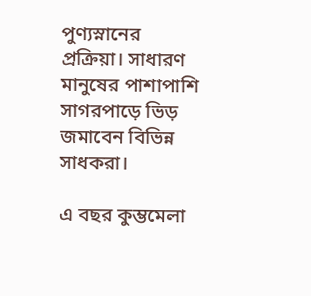পুণ্যস্নানের প্রক্রিয়া। সাধারণ মানুষের পাশাপাশি সাগরপাড়ে ভিড় জমাবেন বিভিন্ন সাধকরা।

এ বছর কুম্ভমেলা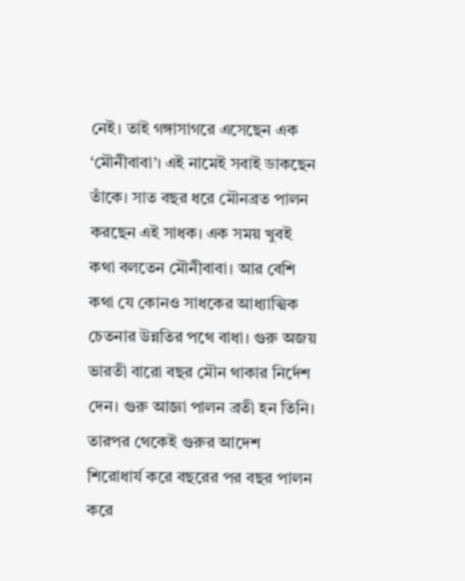নেই। তাই গঙ্গাসাগরে এসেছেন এক ‘মৌনীবাবা’। এই নামেই সবাই ডাকছেন তাঁকে। সাত বছর ধরে মৌনব্রত পালন করছেন এই সাধক। এক সময় খুবই কথা বলতেন মৌনীবাবা। আর বেশি কথা যে কোনও সাধকের আধ্যাত্মিক চেতনার উন্নতির পথে বাধা। গুরু অজয় ভারতী বারো বছর মৌন থাকার নির্দেশ দেন। গুরু আজ্ঞা পালন ব্রতী হন তিনি। তারপর থেকেই গুরুর আদেশ শিরোধার্য করে বছরের পর বছর পালন করে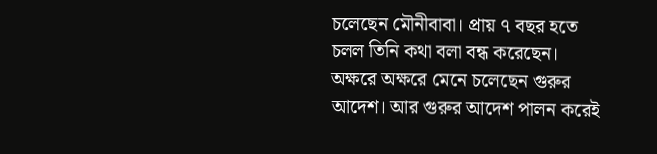চলেছেন মৌনীবাবা। প্রায় ৭ বছর হতে চলল তিনি কথা বলা বন্ধ করেছেন। অক্ষরে অক্ষরে মেনে চলেছেন গুরুর আদেশ। আর গুরুর আদেশ পালন করেই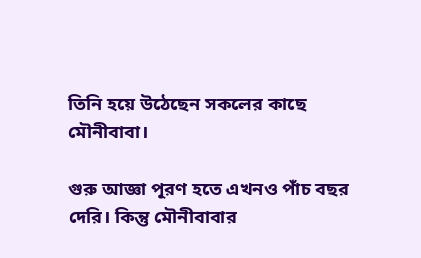তিনি হয়ে উঠেছেন সকলের কাছে মৌনীবাবা।

গুরু আজ্ঞা পূরণ হতে এখনও পাঁচ বছর দেরি। কিন্তু মৌনীবাবার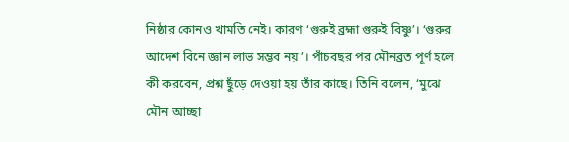নিষ্ঠার কোনও খামতি নেই। কারণ ‘গুরুই ব্রহ্মা গুরুই বিষ্ণু’। ‘গুরুর আদেশ বিনে জ্ঞান লাভ সম্ভব নয়’। পাঁচবছর পর মৌনব্রত পূর্ণ হলে কী করবেন, প্রশ্ন ছুঁড়ে দেওয়া হয় তাঁর কাছে। তিনি বলেন, ‘মুঝে মৌন আচ্ছা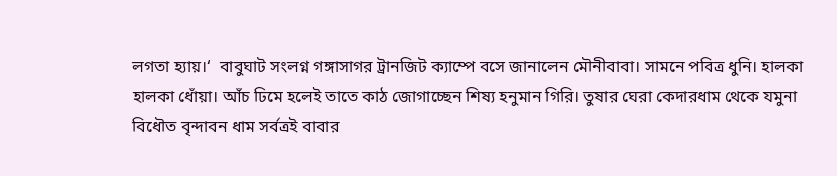লগতা হ্যায়।‘  বাবুঘাট সংলগ্ন গঙ্গাসাগর ট্রানজিট ক্যাম্পে বসে জানালেন মৌনীবাবা। সামনে পবিত্র ধুনি। হালকা হালকা ধোঁয়া। আঁচ ঢিমে হলেই তাতে কাঠ জোগাচ্ছেন শিষ্য হনুমান গিরি। তুষার ঘেরা কেদারধাম থেকে যমুনা বিধৌত বৃন্দাবন ধাম সর্বত্রই বাবার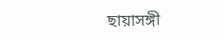ছায়াসঙ্গী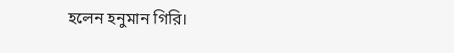হলেন হনুমান গিরি।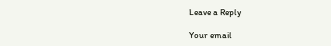Leave a Reply

Your email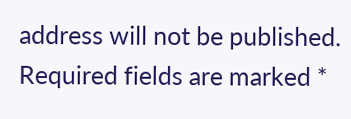address will not be published. Required fields are marked *